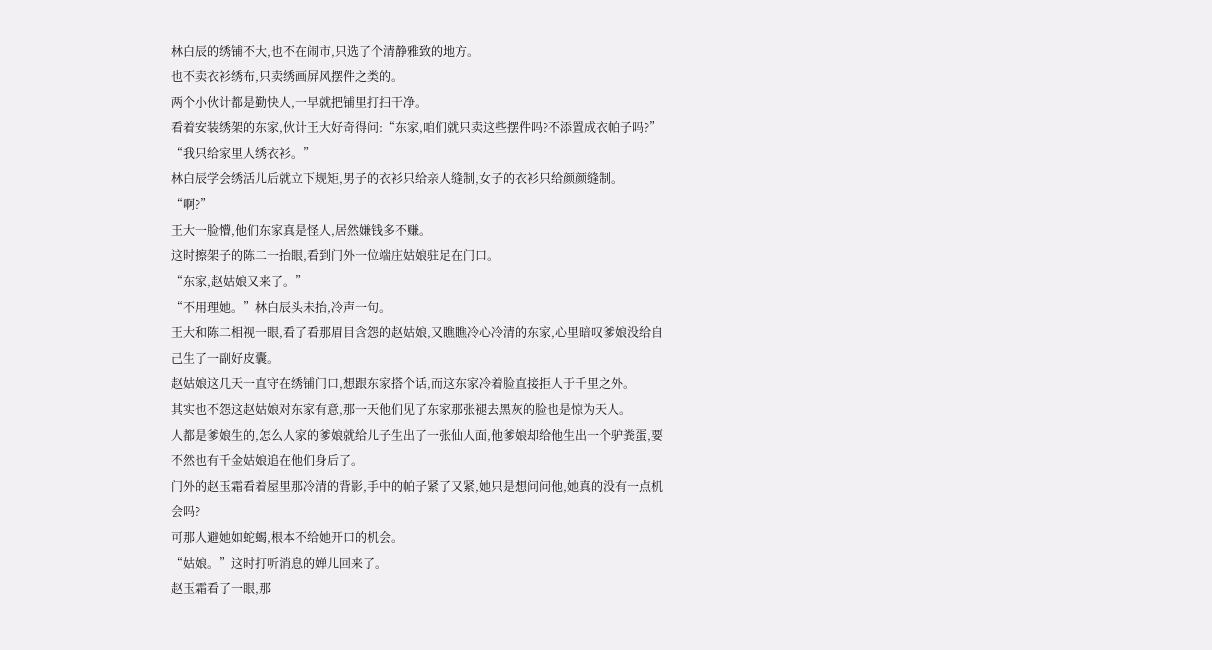林白辰的绣铺不大,也不在闹市,只选了个清静雅致的地方。
也不卖衣衫绣布,只卖绣画屏风摆件之类的。
两个小伙计都是勤快人,一早就把铺里打扫干净。
看着安装绣架的东家,伙计王大好奇得问:“东家,咱们就只卖这些摆件吗?不添置成衣帕子吗?”
“我只给家里人绣衣衫。”
林白辰学会绣活儿后就立下规矩,男子的衣衫只给亲人缝制,女子的衣衫只给颜颜缝制。
“啊?”
王大一脸懵,他们东家真是怪人,居然嫌钱多不赚。
这时擦架子的陈二一抬眼,看到门外一位端庄姑娘驻足在门口。
“东家,赵姑娘又来了。”
“不用理她。”林白辰头未抬,冷声一句。
王大和陈二相视一眼,看了看那眉目含怨的赵姑娘,又瞧瞧冷心冷清的东家,心里暗叹爹娘没给自己生了一副好皮囊。
赵姑娘这几天一直守在绣铺门口,想跟东家搭个话,而这东家冷着脸直接拒人于千里之外。
其实也不怨这赵姑娘对东家有意,那一天他们见了东家那张褪去黑灰的脸也是惊为天人。
人都是爹娘生的,怎么人家的爹娘就给儿子生出了一张仙人面,他爹娘却给他生出一个驴粪蛋,要不然也有千金姑娘追在他们身后了。
门外的赵玉霜看着屋里那冷清的背影,手中的帕子紧了又紧,她只是想问问他,她真的没有一点机会吗?
可那人避她如蛇蝎,根本不给她开口的机会。
“姑娘。”这时打听消息的婵儿回来了。
赵玉霜看了一眼,那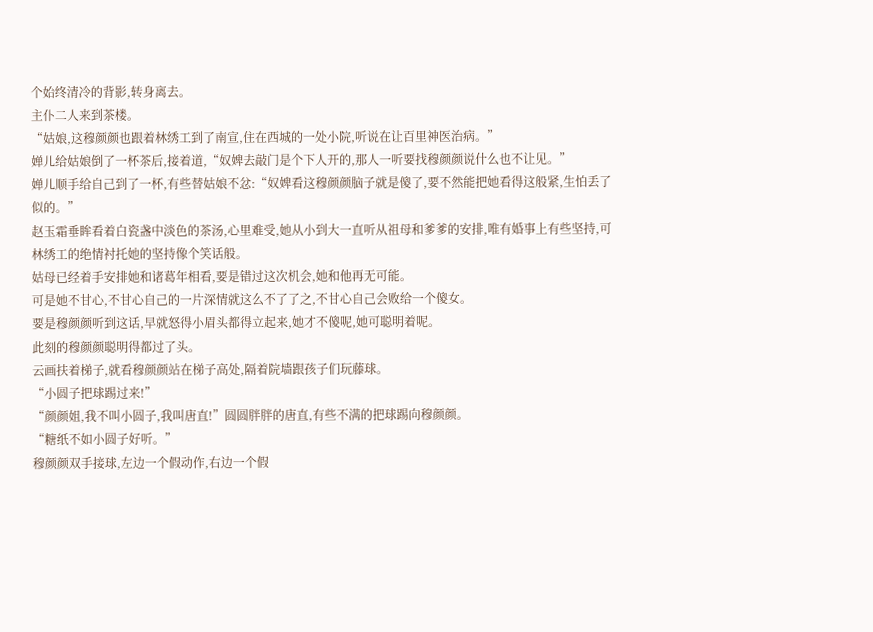个始终清冷的背影,转身离去。
主仆二人来到茶楼。
“姑娘,这穆颜颜也跟着林绣工到了南宣,住在西城的一处小院,听说在让百里神医治病。”
婵儿给姑娘倒了一杯茶后,接着道,“奴婢去敲门是个下人开的,那人一听要找穆颜颜说什么也不让见。”
婵儿顺手给自己到了一杯,有些替姑娘不忿:“奴婢看这穆颜颜脑子就是傻了,要不然能把她看得这般紧,生怕丢了似的。”
赵玉霜垂眸看着白瓷盏中淡色的茶汤,心里难受,她从小到大一直听从祖母和爹爹的安排,唯有婚事上有些坚持,可林绣工的绝情衬托她的坚持像个笑话般。
姑母已经着手安排她和诸葛年相看,要是错过这次机会,她和他再无可能。
可是她不甘心,不甘心自己的一片深情就这么不了了之,不甘心自己会败给一个傻女。
要是穆颜颜听到这话,早就怒得小眉头都得立起来,她才不傻呢,她可聪明着呢。
此刻的穆颜颜聪明得都过了头。
云画扶着梯子,就看穆颜颜站在梯子高处,隔着院墙跟孩子们玩藤球。
“小圆子把球踢过来!”
“颜颜姐,我不叫小圆子,我叫唐直!”圆圆胖胖的唐直,有些不满的把球踢向穆颜颜。
“糖纸不如小圆子好听。”
穆颜颜双手接球,左边一个假动作,右边一个假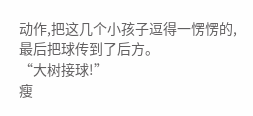动作,把这几个小孩子逗得一愣愣的,最后把球传到了后方。
“大树接球!”
瘦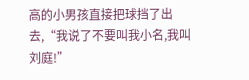高的小男孩直接把球挡了出去,“我说了不要叫我小名,我叫刘庭!”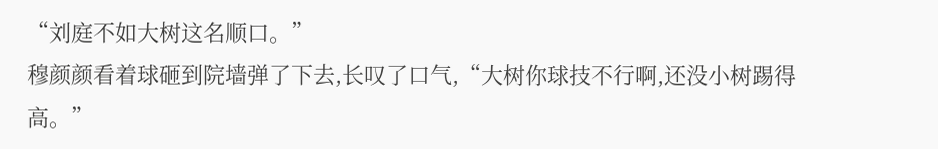“刘庭不如大树这名顺口。”
穆颜颜看着球砸到院墙弹了下去,长叹了口气,“大树你球技不行啊,还没小树踢得高。”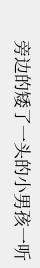旁边的矮了一头的小男孩一听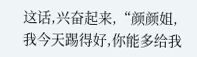这话,兴奋起来,“颜颜姐,我今天踢得好,你能多给我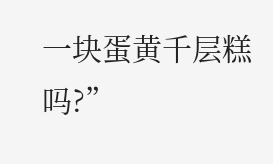一块蛋黄千层糕吗?”